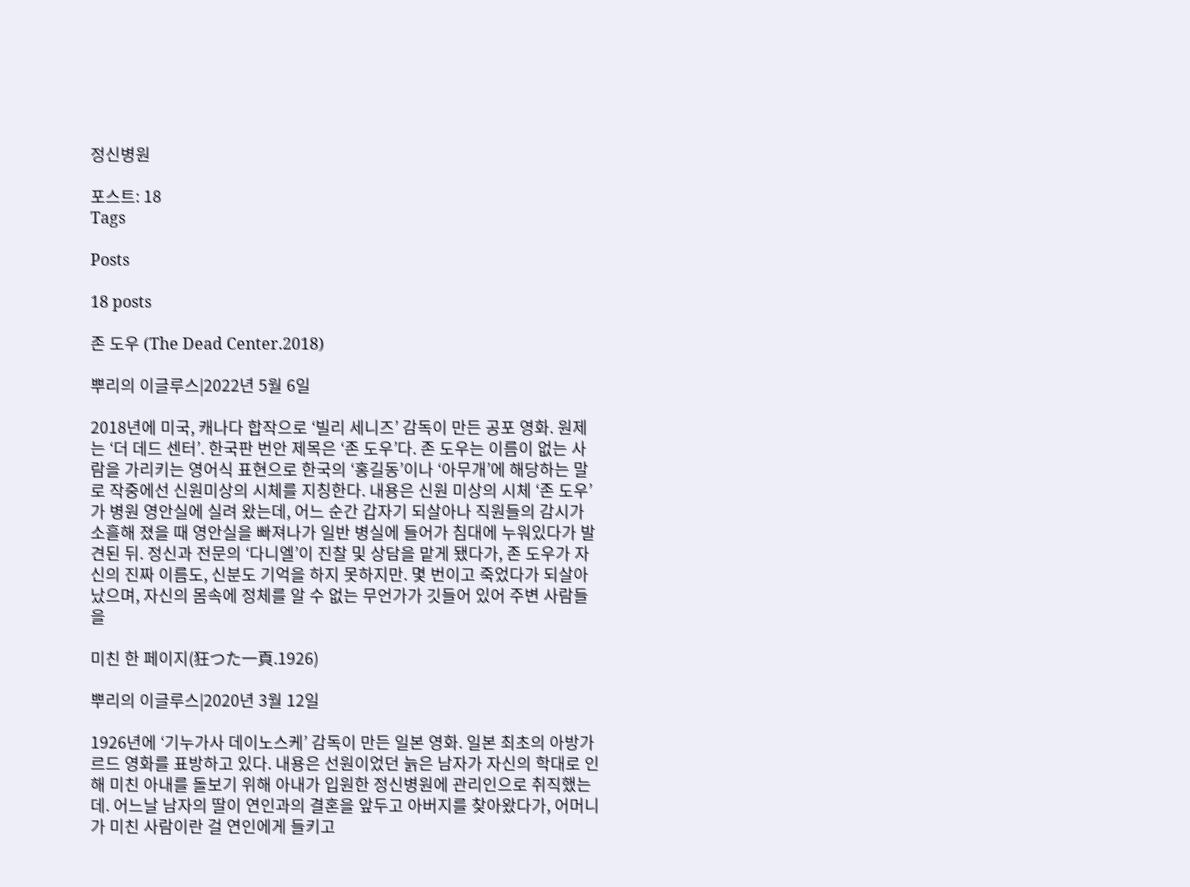정신병원

포스트: 18
Tags

Posts

18 posts

존 도우 (The Dead Center.2018)

뿌리의 이글루스|2022년 5월 6일

2018년에 미국, 캐나다 합작으로 ‘빌리 세니즈’ 감독이 만든 공포 영화. 원제는 ‘더 데드 센터’. 한국판 번안 제목은 ‘존 도우’다. 존 도우는 이름이 없는 사람을 가리키는 영어식 표현으로 한국의 ‘홍길동’이나 ‘아무개’에 해당하는 말로 작중에선 신원미상의 시체를 지칭한다. 내용은 신원 미상의 시체 ‘존 도우’가 병원 영안실에 실려 왔는데, 어느 순간 갑자기 되살아나 직원들의 감시가 소흘해 졌을 때 영안실을 빠져나가 일반 병실에 들어가 침대에 누워있다가 발견된 뒤. 정신과 전문의 ‘다니엘’이 진찰 및 상담을 맡게 됐다가, 존 도우가 자신의 진짜 이름도, 신분도 기억을 하지 못하지만. 몇 번이고 죽었다가 되살아났으며, 자신의 몸속에 정체를 알 수 없는 무언가가 깃들어 있어 주변 사람들을

미친 한 페이지(狂つた一頁.1926)

뿌리의 이글루스|2020년 3월 12일

1926년에 ‘기누가사 데이노스케’ 감독이 만든 일본 영화. 일본 최초의 아방가르드 영화를 표방하고 있다. 내용은 선원이었던 늙은 남자가 자신의 학대로 인해 미친 아내를 돌보기 위해 아내가 입원한 정신병원에 관리인으로 취직했는데. 어느날 남자의 딸이 연인과의 결혼을 앞두고 아버지를 찾아왔다가, 어머니가 미친 사람이란 걸 연인에게 들키고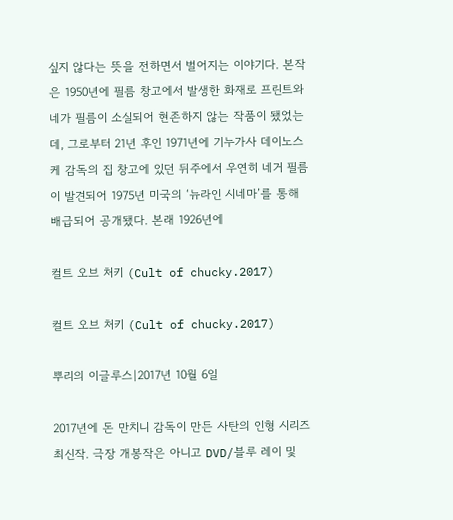싶지 않다는 뜻을 전하면서 벌어지는 이야기다. 본작은 1950년에 필름 창고에서 발생한 화재로 프린트와 네가 필름이 소실되어 현존하지 않는 작품이 됐었는데, 그로부터 21년 후인 1971년에 기누가사 데이노스케 감독의 집 창고에 있던 뒤주에서 우연히 네거 필름이 발견되어 1975년 미국의 ‘뉴라인 시네마’를 통해 배급되어 공개됐다. 본래 1926년에

컬트 오브 처키 (Cult of chucky.2017)

컬트 오브 처키 (Cult of chucky.2017)

뿌리의 이글루스|2017년 10월 6일

2017년에 돈 만치니 감독이 만든 사탄의 인형 시리즈 최신작. 극장 개봉작은 아니고 DVD/블루 레이 및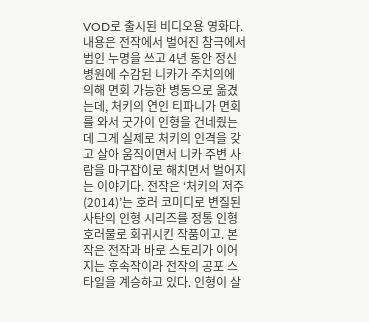VOD로 출시된 비디오용 영화다. 내용은 전작에서 벌어진 참극에서 범인 누명을 쓰고 4년 동안 정신병원에 수감된 니카가 주치의에 의해 면회 가능한 병동으로 옮겼는데, 처키의 연인 티파니가 면회를 와서 굿가이 인형을 건네줬는데 그게 실제로 처키의 인격을 갖고 살아 움직이면서 니카 주변 사람을 마구잡이로 해치면서 벌어지는 이야기다. 전작은 ‘처키의 저주(2014)’는 호러 코미디로 변질된 사탄의 인형 시리즈를 정통 인형 호러물로 회귀시킨 작품이고. 본작은 전작과 바로 스토리가 이어지는 후속작이라 전작의 공포 스타일을 계승하고 있다. 인형이 살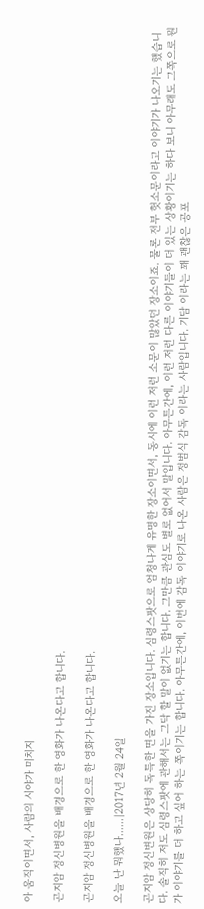아 움직이면서, 사람의 시야가 미치지

곤지암 정신병원을 배경으로 한 영화가 나온다고 합니다.

곤지암 정신병원을 배경으로 한 영화가 나온다고 합니다.

오늘 난 뭐했나......|2017년 2월 24일

곤지암 정신변원은 상당히 독특한 면을 가진 장소입니다. 심령스팟으로 엄청나게 유명한 장소이면서, 동시에 이런 저런 소문이 많았던 장소이죠. 물론 전부 헛소문이라고 이야기가 나오기는 했습니다. 솔직히 저도 심령스팟에 관해서는 그닥 할 말이 없기는 합니다. 그만큼 관심도 별로 없어서 말입니다. 아무튼간에, 이런 저런 다른 이야기들이 더 있는 상황이기는 하다 보니 아무래도 그쪽으로 뭔가 이야기를 더 하고 싶어 하는 쪽이기는 합니다. 아무튼간에, 이번에 감독 이야기로 나온 사람은 정범식 감독 이라는 사람입니다. 기담 이라는 꽤 괜찮은 공포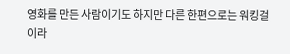영화를 만든 사람이기도 하지만 다른 한편으로는 워킹걸 이라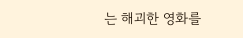는 해괴한 영화를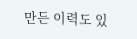만든 이력도 있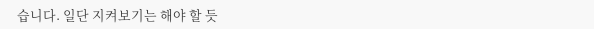습니다. 일단 지켜보기는 해야 할 듯